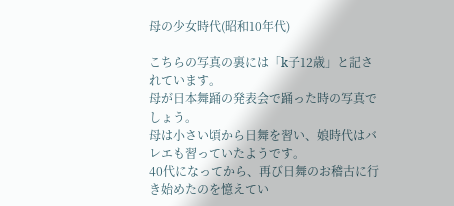母の少女時代(昭和10年代)

こちらの写真の裏には「k子12歳」と記されています。
母が日本舞踊の発表会で踊った時の写真でしょう。
母は小さい頃から日舞を習い、娘時代はバレエも習っていたようです。
40代になってから、再び日舞のお稽古に行き始めたのを憶えてい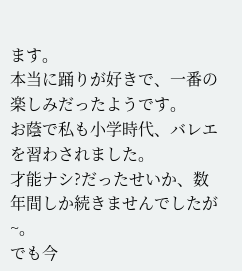ます。
本当に踊りが好きで、一番の楽しみだったようです。
お蔭で私も小学時代、バレエを習わされました。
才能ナシ?だったせいか、数年間しか続きませんでしたが~。
でも今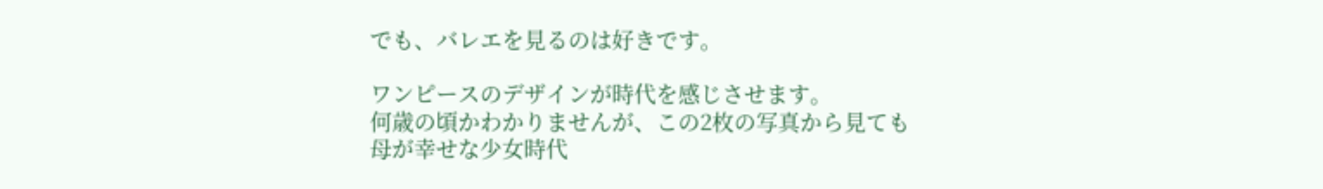でも、バレエを見るのは好きです。

ワンピースのデザインが時代を感じさせます。
何歳の頃かわかりませんが、この2枚の写真から見ても
母が幸せな少女時代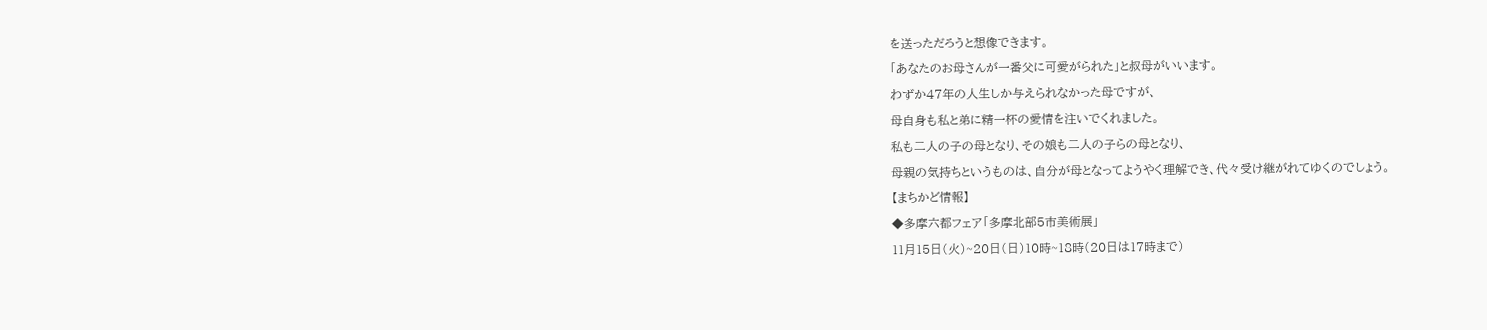を送っただろうと想像できます。
「あなたのお母さんが一番父に可愛がられた」と叔母がいいます。
わずか47年の人生しか与えられなかった母ですが、
母自身も私と弟に精一杯の愛情を注いでくれました。
私も二人の子の母となり、その娘も二人の子らの母となり、
母親の気持ちというものは、自分が母となってようやく理解でき、代々受け継がれてゆくのでしょう。
【まちかど情報】
◆多摩六都フェア「多摩北部5市美術展」
11月15日(火)~20日(日)10時~18時(20日は17時まで)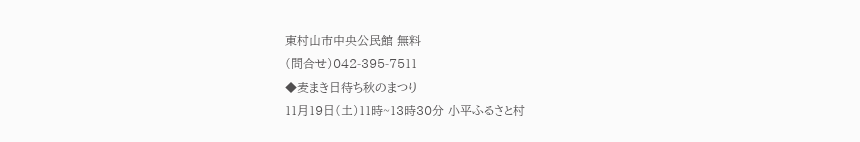東村山市中央公民館 無料
(問合せ)042-395-7511
◆麦まき日待ち秋のまつり
11月19日(土)11時~13時30分 小平ふるさと村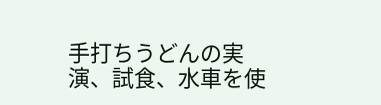手打ちうどんの実演、試食、水車を使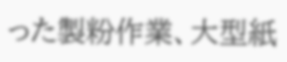った製粉作業、大型紙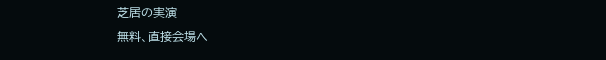芝居の実演
無料、直接会場へ